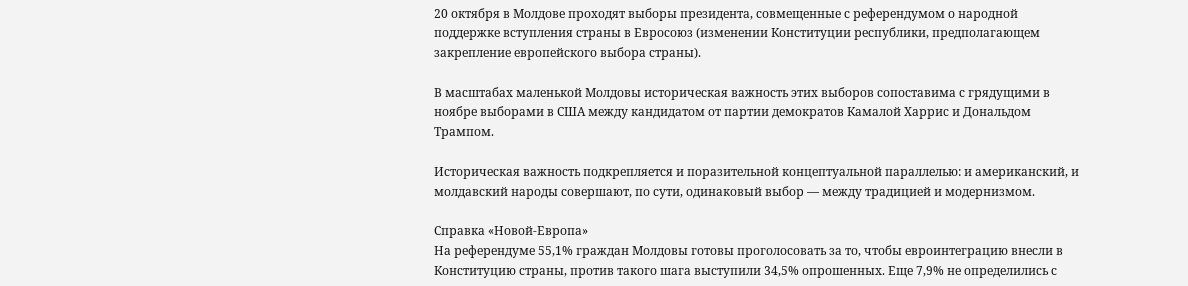20 октября в Молдове проходят выборы президента, совмещенные с референдумом о народной поддержке вступления страны в Евросоюз (изменении Конституции республики, предполагающем закрепление европейского выбора страны).

В масштабах маленькой Молдовы историческая важность этих выборов сопоставима с грядущими в ноябре выборами в США между кандидатом от партии демократов Камалой Харрис и Дональдом Трампом.

Историческая важность подкрепляется и поразительной концептуальной параллелью: и американский, и молдавский народы совершают, по сути, одинаковый выбор — между традицией и модернизмом.

Справка «Новой-Европа»
На референдуме 55,1% граждан Молдовы готовы проголосовать за то, чтобы евроинтеграцию внесли в Конституцию страны, против такого шага выступили 34,5% опрошенных. Еще 7,9% не определились с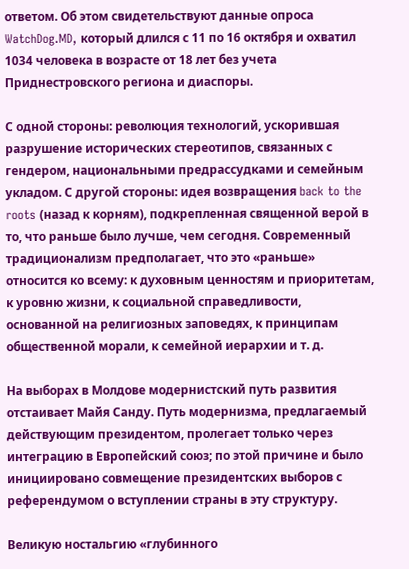ответом. Об этом свидетельствуют данные опроса WatchDog.MD, который длился с 11 по 16 октября и охватил 1034 человека в возрасте от 18 лет без учета Приднестровского региона и диаспоры.

С одной стороны: революция технологий, ускорившая разрушение исторических стереотипов, связанных с гендером, национальными предрассудками и семейным укладом. С другой стороны: идея возвращения back to the roots (назад к корням), подкрепленная священной верой в то, что раньше было лучше, чем сегодня. Современный традиционализм предполагает, что это «раньше» относится ко всему: к духовным ценностям и приоритетам, к уровню жизни, к социальной справедливости, основанной на религиозных заповедях, к принципам общественной морали, к семейной иерархии и т. д.

На выборах в Молдове модернистский путь развития отстаивает Майя Санду. Путь модернизма, предлагаемый действующим президентом, пролегает только через интеграцию в Европейский союз; по этой причине и было инициировано совмещение президентских выборов с референдумом о вступлении страны в эту структуру.

Великую ностальгию «глубинного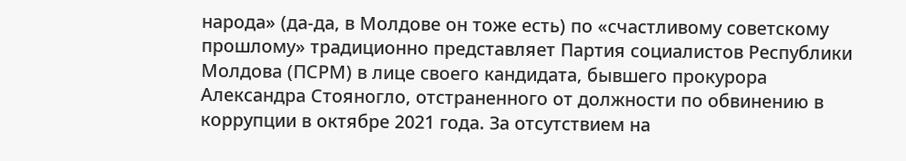народа» (да-да, в Молдове он тоже есть) по «счастливому советскому прошлому» традиционно представляет Партия социалистов Республики Молдова (ПСРМ) в лице своего кандидата, бывшего прокурора Александра Стояногло, отстраненного от должности по обвинению в коррупции в октябре 2021 года. За отсутствием на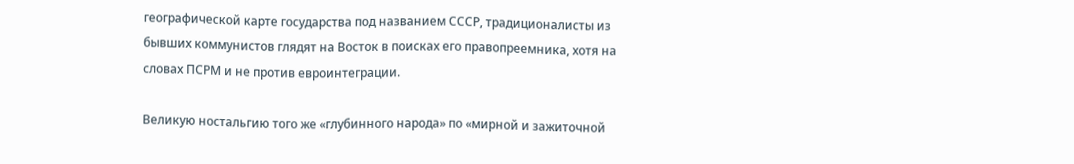географической карте государства под названием СССР, традиционалисты из бывших коммунистов глядят на Восток в поисках его правопреемника, хотя на словах ПСРМ и не против евроинтеграции.

Великую ностальгию того же «глубинного народа» по «мирной и зажиточной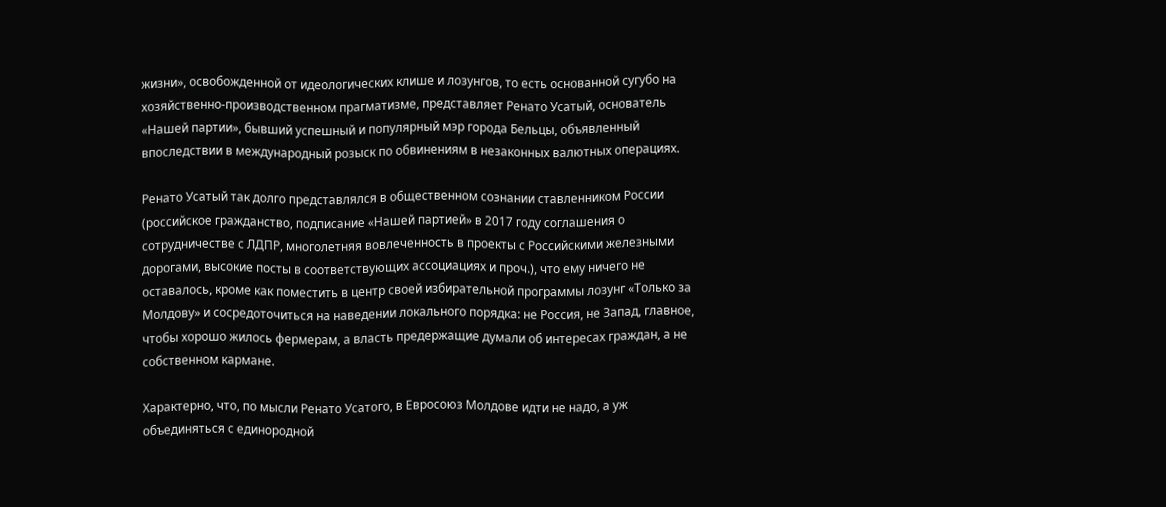жизни», освобожденной от идеологических клише и лозунгов, то есть основанной сугубо на хозяйственно-производственном прагматизме, представляет Ренато Усатый, основатель «Нашей партии», бывший успешный и популярный мэр города Бельцы, объявленный впоследствии в международный розыск по обвинениям в незаконных валютных операциях.

Ренато Усатый так долго представлялся в общественном сознании ставленником России (российское гражданство, подписание «Нашей партией» в 2017 году соглашения о сотрудничестве с ЛДПР, многолетняя вовлеченность в проекты с Российскими железными дорогами, высокие посты в соответствующих ассоциациях и проч.), что ему ничего не оставалось, кроме как поместить в центр своей избирательной программы лозунг «Только за Молдову» и сосредоточиться на наведении локального порядка: не Россия, не Запад, главное, чтобы хорошо жилось фермерам, а власть предержащие думали об интересах граждан, а не собственном кармане.

Характерно, что, по мысли Ренато Усатого, в Евросоюз Молдове идти не надо, а уж объединяться с единородной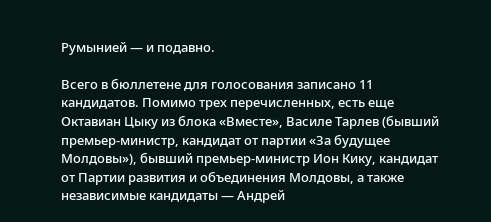Румынией — и подавно.

Всего в бюллетене для голосования записано 11 кандидатов. Помимо трех перечисленных, есть еще Октавиан Цыку из блока «Вместе», Василе Тарлев (бывший премьер-министр, кандидат от партии «За будущее Молдовы»), бывший премьер-министр Ион Кику, кандидат от Партии развития и объединения Молдовы, а также независимые кандидаты — Андрей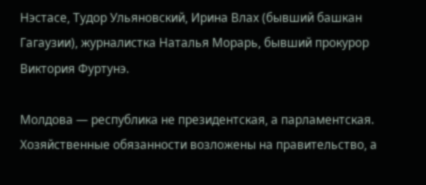Нэстасе, Тудор Ульяновский, Ирина Влах (бывший башкан Гагаузии), журналистка Наталья Морарь, бывший прокурор Виктория Фуртунэ.

Молдова — республика не президентская, а парламентская. Хозяйственные обязанности возложены на правительство, а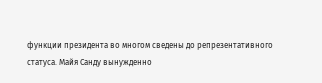функции президента во многом сведены до репрезентативного статуса. Майя Санду вынужденно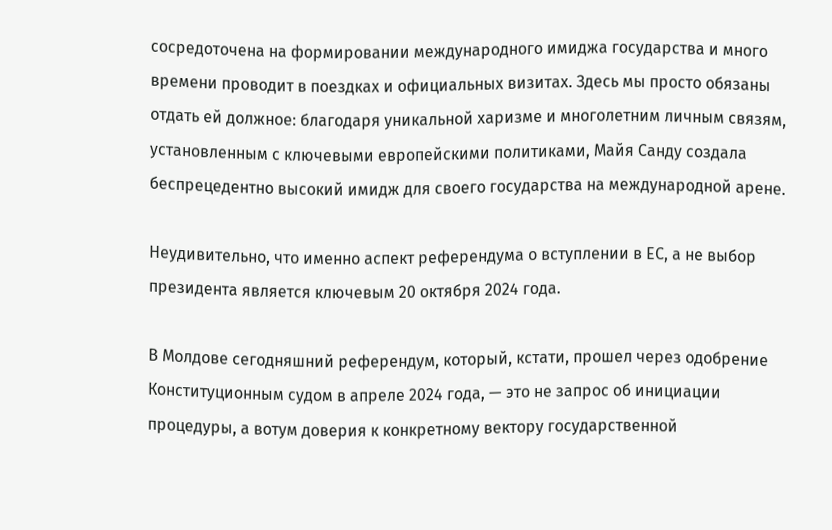сосредоточена на формировании международного имиджа государства и много времени проводит в поездках и официальных визитах. Здесь мы просто обязаны отдать ей должное: благодаря уникальной харизме и многолетним личным связям, установленным с ключевыми европейскими политиками, Майя Санду создала беспрецедентно высокий имидж для своего государства на международной арене.

Неудивительно, что именно аспект референдума о вступлении в ЕС, а не выбор президента является ключевым 20 октября 2024 года.

В Молдове сегодняшний референдум, который, кстати, прошел через одобрение Конституционным судом в апреле 2024 года, — это не запрос об инициации процедуры, а вотум доверия к конкретному вектору государственной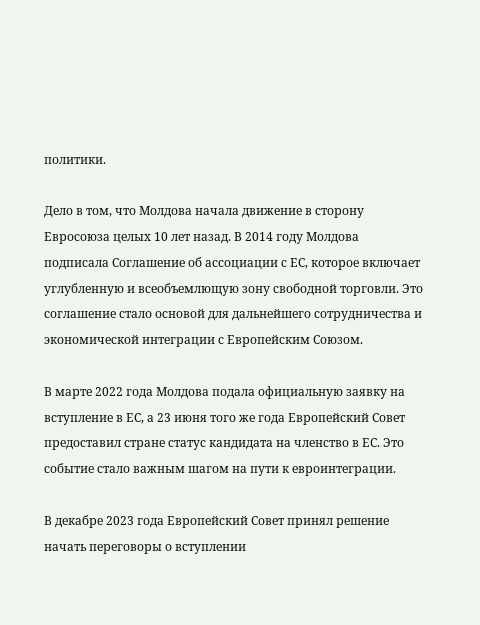политики.

Дело в том, что Молдова начала движение в сторону Евросоюза целых 10 лет назад. В 2014 году Молдова подписала Соглашение об ассоциации с ЕС, которое включает углубленную и всеобъемлющую зону свободной торговли. Это соглашение стало основой для дальнейшего сотрудничества и экономической интеграции с Европейским Союзом.

В марте 2022 года Молдова подала официальную заявку на вступление в ЕС, а 23 июня того же года Европейский Совет предоставил стране статус кандидата на членство в ЕС. Это событие стало важным шагом на пути к евроинтеграции.

В декабре 2023 года Европейский Совет принял решение начать переговоры о вступлении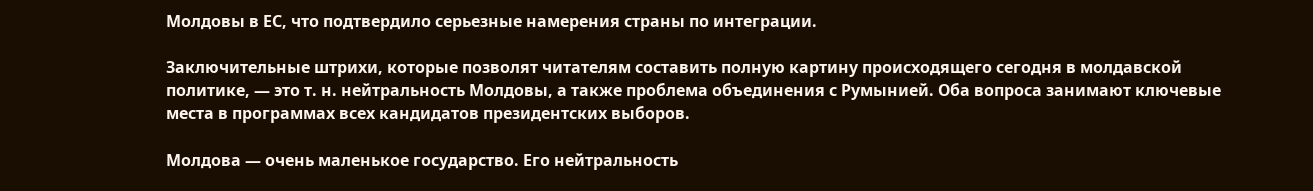Молдовы в ЕС, что подтвердило серьезные намерения страны по интеграции.

Заключительные штрихи, которые позволят читателям составить полную картину происходящего сегодня в молдавской политике, — это т. н. нейтральность Молдовы, а также проблема объединения с Румынией. Оба вопроса занимают ключевые места в программах всех кандидатов президентских выборов.

Молдова — очень маленькое государство. Его нейтральность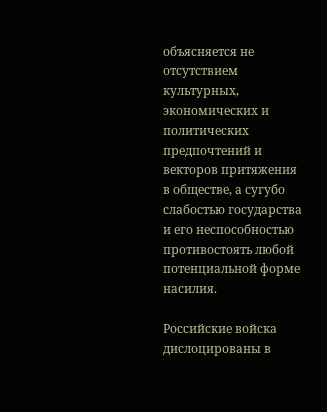объясняется не отсутствием культурных, экономических и политических предпочтений и векторов притяжения в обществе, а сугубо слабостью государства и его неспособностью противостоять любой потенциальной форме насилия.

Российские войска дислоцированы в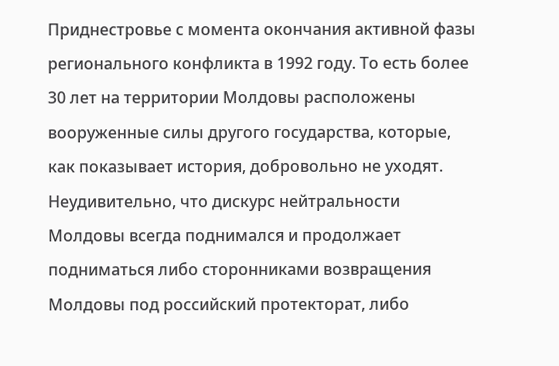Приднестровье с момента окончания активной фазы регионального конфликта в 1992 году. То есть более 30 лет на территории Молдовы расположены вооруженные силы другого государства, которые, как показывает история, добровольно не уходят. Неудивительно, что дискурс нейтральности Молдовы всегда поднимался и продолжает подниматься либо сторонниками возвращения Молдовы под российский протекторат, либо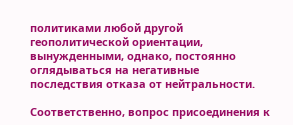политиками любой другой геополитической ориентации, вынужденными, однако, постоянно оглядываться на негативные последствия отказа от нейтральности.

Соответственно, вопрос присоединения к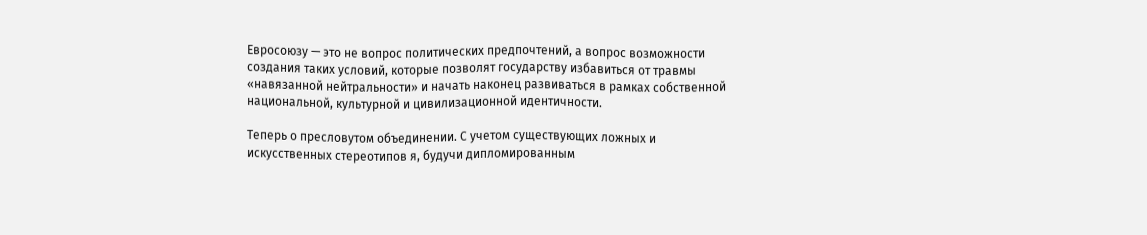Евросоюзу — это не вопрос политических предпочтений, а вопрос возможности создания таких условий, которые позволят государству избавиться от травмы «навязанной нейтральности» и начать наконец развиваться в рамках собственной национальной, культурной и цивилизационной идентичности.

Теперь о пресловутом объединении. С учетом существующих ложных и искусственных стереотипов я, будучи дипломированным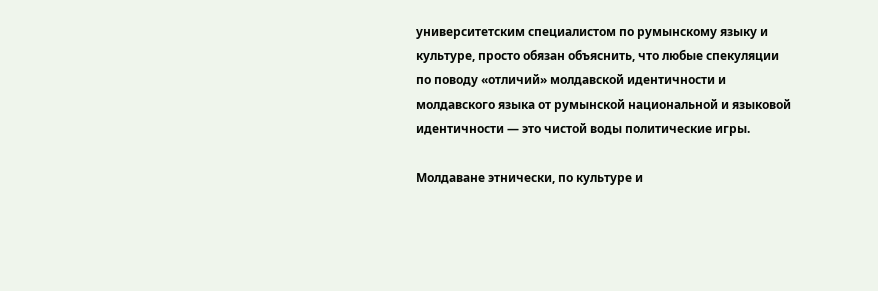университетским специалистом по румынскому языку и культуре, просто обязан объяснить, что любые спекуляции по поводу «отличий» молдавской идентичности и молдавского языка от румынской национальной и языковой идентичности — это чистой воды политические игры.

Молдаване этнически, по культуре и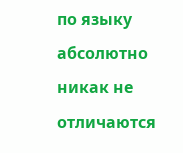по языку абсолютно никак не отличаются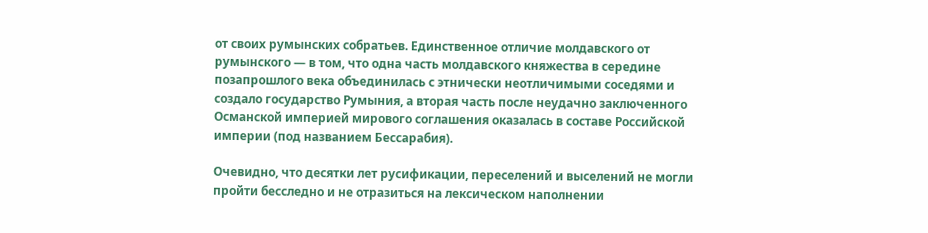от своих румынских собратьев. Единственное отличие молдавского от румынского — в том, что одна часть молдавского княжества в середине позапрошлого века объединилась с этнически неотличимыми соседями и создало государство Румыния, а вторая часть после неудачно заключенного Османской империей мирового соглашения оказалась в составе Российской империи (под названием Бессарабия).

Очевидно, что десятки лет русификации, переселений и выселений не могли пройти бесследно и не отразиться на лексическом наполнении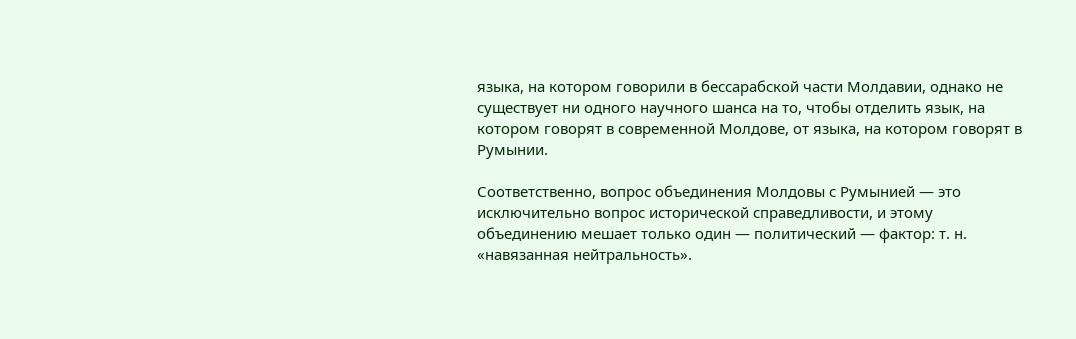языка, на котором говорили в бессарабской части Молдавии, однако не существует ни одного научного шанса на то, чтобы отделить язык, на котором говорят в современной Молдове, от языка, на котором говорят в Румынии.

Соответственно, вопрос объединения Молдовы с Румынией — это исключительно вопрос исторической справедливости, и этому объединению мешает только один — политический — фактор: т. н. «навязанная нейтральность».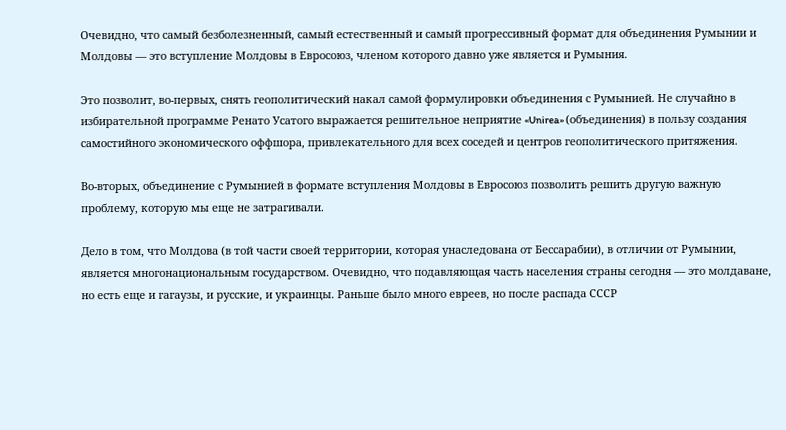Очевидно, что самый безболезненный, самый естественный и самый прогрессивный формат для объединения Румынии и Молдовы — это вступление Молдовы в Евросоюз, членом которого давно уже является и Румыния.

Это позволит, во-первых, снять геополитический накал самой формулировки объединения с Румынией. Не случайно в избирательной программе Ренато Усатого выражается решительное неприятие «Unirea» (объединения) в пользу создания самостийного экономического оффшора, привлекательного для всех соседей и центров геополитического притяжения.

Во-вторых, объединение с Румынией в формате вступления Молдовы в Евросоюз позволить решить другую важную проблему, которую мы еще не затрагивали.

Дело в том, что Молдова (в той части своей территории, которая унаследована от Бессарабии), в отличии от Румынии, является многонациональным государством. Очевидно, что подавляющая часть населения страны сегодня — это молдаване, но есть еще и гагаузы, и русские, и украинцы. Раньше было много евреев, но после распада СССР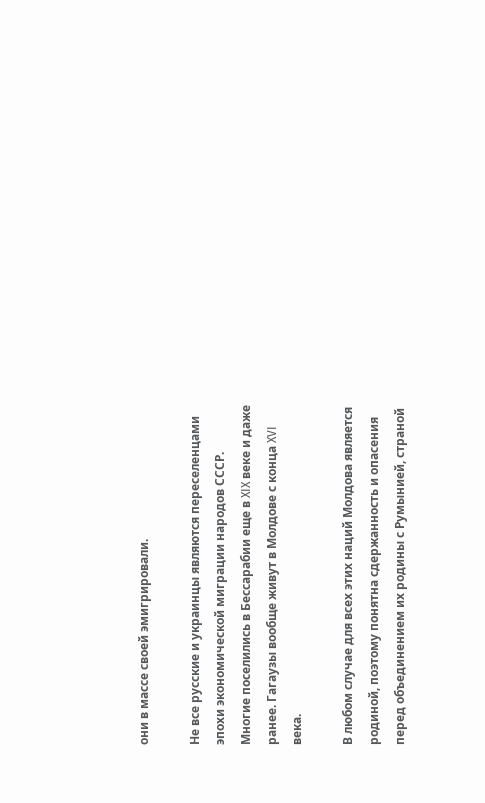они в массе своей эмигрировали.

Не все русские и украинцы являются переселенцами эпохи экономической миграции народов СССР. Многие поселились в Бессарабии еще в XIX веке и даже ранее. Гагаузы вообще живут в Молдове с конца XVI века.

В любом случае для всех этих наций Молдова является родиной, поэтому понятна сдержанность и опасения перед объединением их родины с Румынией, страной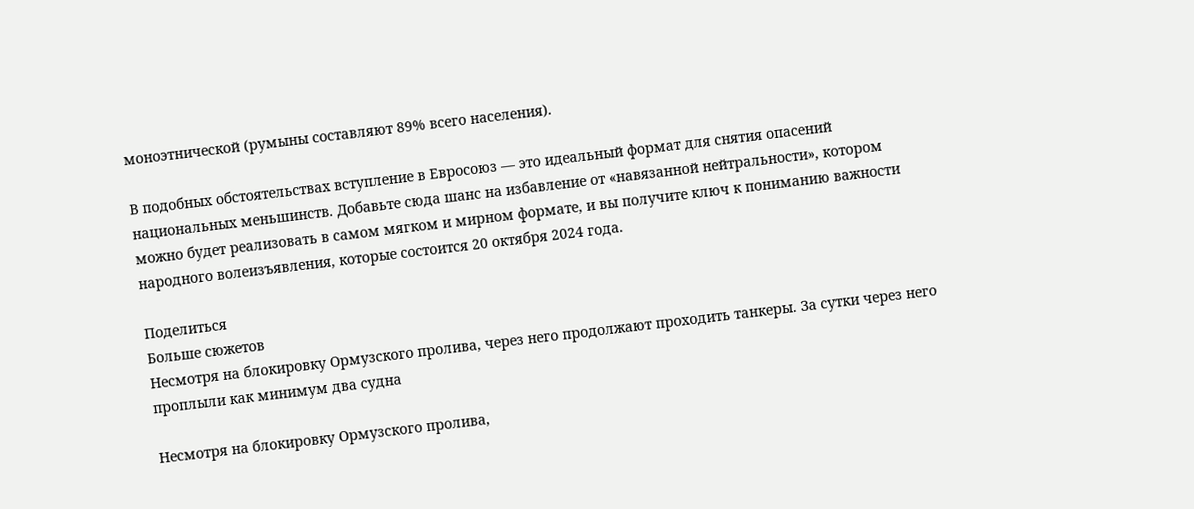моноэтнической (румыны составляют 89% всего населения).

В подобных обстоятельствах вступление в Евросоюз — это идеальный формат для снятия опасений национальных меньшинств. Добавьте сюда шанс на избавление от «навязанной нейтральности», котором можно будет реализовать в самом мягком и мирном формате, и вы получите ключ к пониманию важности народного волеизъявления, которые состоится 20 октября 2024 года.

Поделиться
Больше сюжетов
Несмотря на блокировку Ормузского пролива, через него продолжают проходить танкеры. За сутки через него проплыли как минимум два судна

Несмотря на блокировку Ормузского пролива,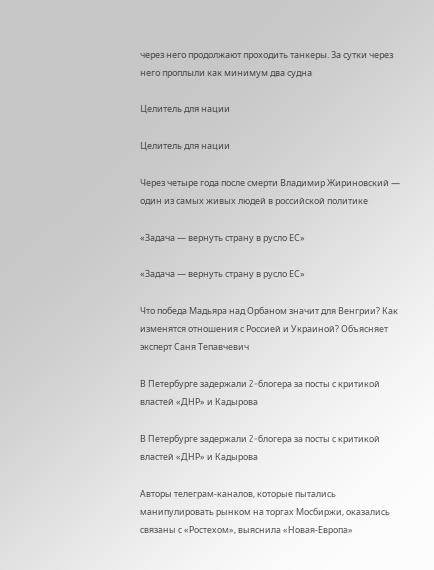через него продолжают проходить танкеры. За сутки через него проплыли как минимум два судна

Целитель для нации

Целитель для нации

Через четыре года после смерти Владимир Жириновский — один из самых живых людей в российской политике

«Задача — вернуть страну в русло ЕС»

«Задача — вернуть страну в русло ЕС»

Что победа Мадьяра над Орбаном значит для Венгрии? Как изменятся отношения с Россией и Украиной? Объясняет эксперт Саня Тепавчевич

В Петербурге задержали Z-блогера за посты с критикой властей «ДНР» и Кадырова

В Петербурге задержали Z-блогера за посты с критикой властей «ДНР» и Кадырова

Авторы телеграм-каналов, которые пытались манипулировать рынком на торгах Мосбиржи, оказались связаны с «Ростехом», выяснила «Новая-Европа»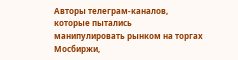Авторы телеграм-каналов, которые пытались манипулировать рынком на торгах Мосбиржи,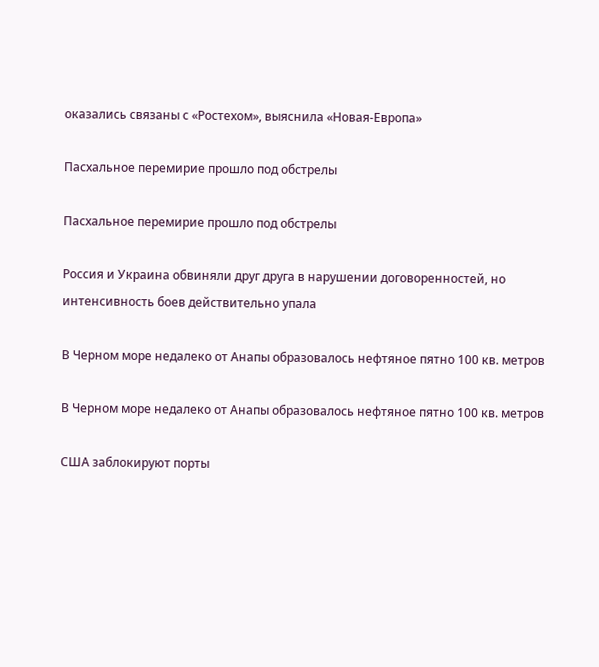оказались связаны с «Ростехом», выяснила «Новая-Европа»

Пасхальное перемирие прошло под обстрелы

Пасхальное перемирие прошло под обстрелы

Россия и Украина обвиняли друг друга в нарушении договоренностей, но интенсивность боев действительно упала

В Черном море недалеко от Анапы образовалось нефтяное пятно 100 кв. метров

В Черном море недалеко от Анапы образовалось нефтяное пятно 100 кв. метров

США заблокируют порты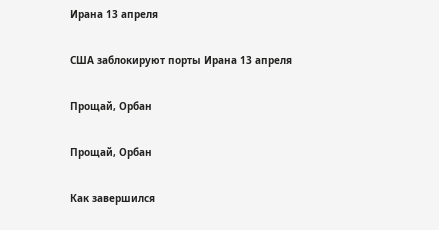Ирана 13 апреля

США заблокируют порты Ирана 13 апреля

Прощай, Орбан

Прощай, Орбан

Как завершился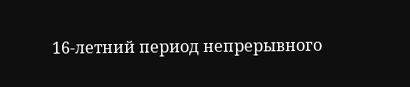16-летний период непрерывного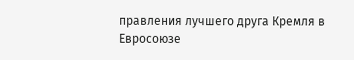правления лучшего друга Кремля в Евросоюзе